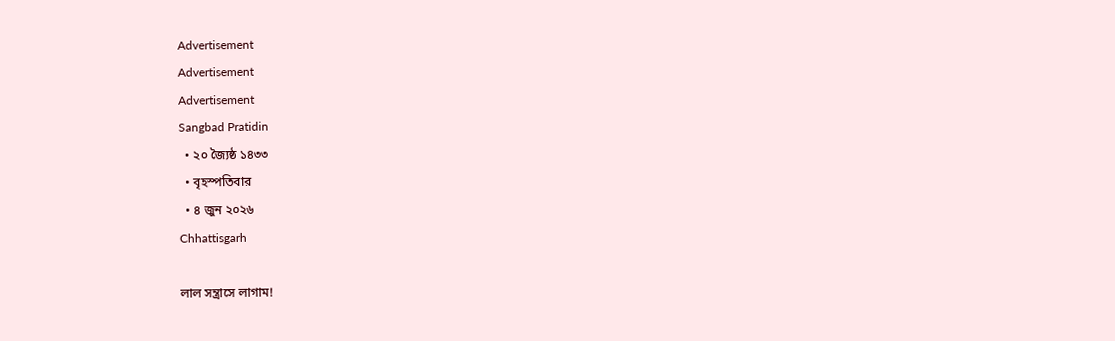Advertisement
Advertisement
Advertisement
Sangbad Pratidin
  • ২০ জ্যৈষ্ঠ ১৪৩৩
  • বৃহস্পতিবার
  • ৪ জুন ২০২৬
Chhattisgarh

লাল সন্ত্রাসে লাগাম!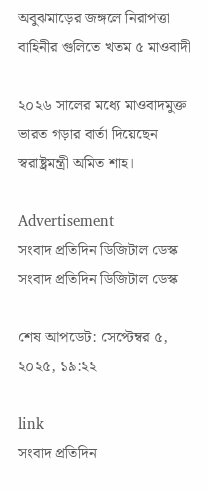অবুঝমাড়ের জঙ্গলে নিরাপত্তা বাহিনীর গুলিতে খতম ৫ মাওবাদী

২০২৬ সালের মধ্যে মাওবাদমুক্ত ভারত গড়ার বার্তা দিয়েছেন স্বরাষ্ট্রমন্ত্রী অমিত শাহ।

Advertisement
সংবাদ প্রতিদিন ডিজিটাল ডেস্ক
সংবাদ প্রতিদিন ডিজিটাল ডেস্ক

শেষ আপডেট: সেপ্টেম্বর ৫, ২০২৫, ১৯:২২

link
সংবাদ প্রতিদিন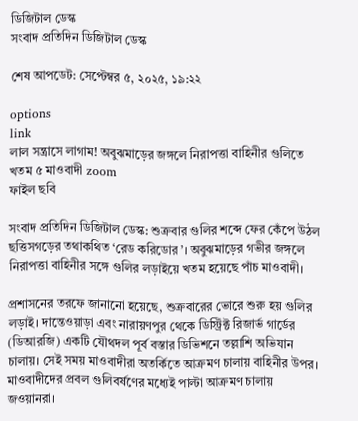ডিজিটাল ডেস্ক
সংবাদ প্রতিদিন ডিজিটাল ডেস্ক

শেষ আপডেট: সেপ্টেম্বর ৫, ২০২৫, ১৯:২২

options
link
লাল সন্ত্রাসে লাগাম! অবুঝমাড়ের জঙ্গলে নিরাপত্তা বাহিনীর গুলিতে খতম ৫ মাওবাদী zoom
ফাইল ছবি

সংবাদ প্রতিদিন ডিজিটাল ডেস্ক: শুক্রবার গুলির শব্দে ফের কেঁপে উঠল ছত্তিসগড়ের তথাকথিত ‘রেড করিডোর’। অবুঝমাড়ের গভীর জঙ্গলে নিরাপত্তা বাহিনীর সঙ্গে গুলির লড়াইয়ে খতম হয়েছে পাঁচ মাওবাদী।

প্রশাসনের তরফে জানানো হয়েছে, শুক্রবারের ভোরে শুরু হয় গুলির লড়াই। দান্তেওয়াড়া এবং নারায়ণপুর থেকে ডিস্ট্রিক্ট রিজার্ভ গার্ডের (ডিআরজি) একটি যৌথদল পূর্ব বস্তার ডিভিশনে তল্লাশি অভিযান চালায়। সেই সময় মাওবাদীরা অতর্কিতে আক্রমণ চালায় বাহিনীর উপর। মাওবাদীদের প্রবল গুলিবর্ষণের মধ্যেই পাল্টা আক্রমণ চালায় জওয়ানরা।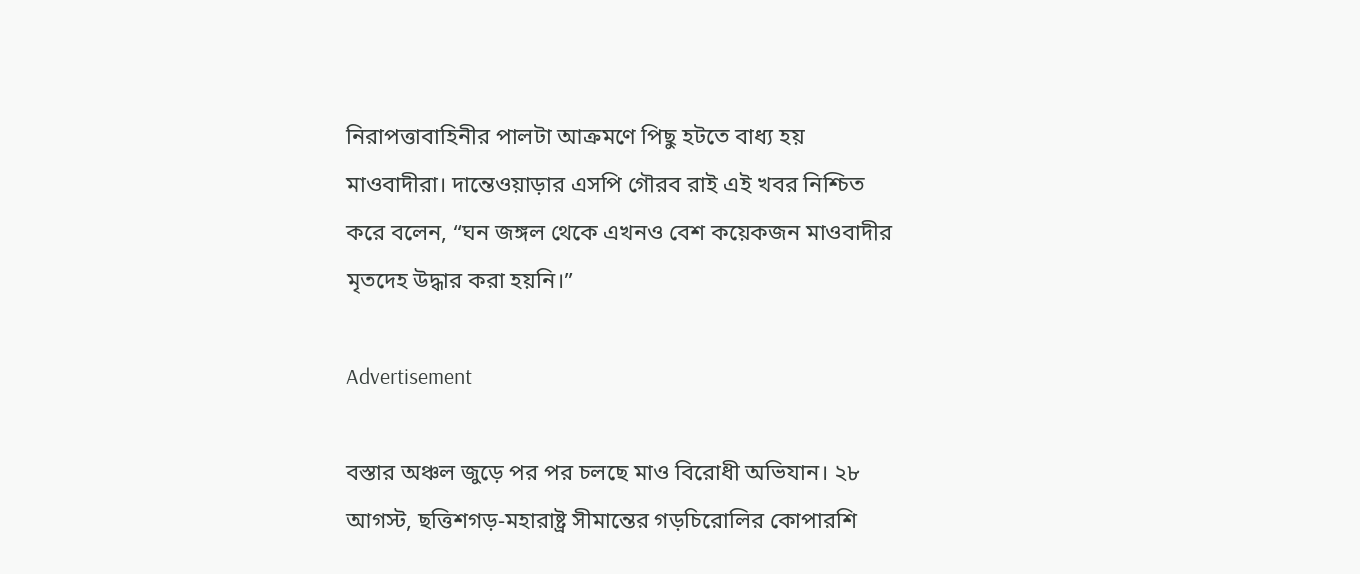নিরাপত্তাবাহিনীর পালটা আক্রমণে পিছু হটতে বাধ্য হয় মাওবাদীরা। দান্তেওয়াড়ার এসপি গৌরব রাই এই খবর নিশ্চিত করে বলেন, “ঘন জঙ্গল থেকে এখনও বেশ কয়েকজন মাওবাদীর মৃতদেহ উদ্ধার করা হয়নি।”

Advertisement

বস্তার অঞ্চল জুড়ে পর পর চলছে মাও বিরোধী অভিযান। ২৮ আগস্ট, ছত্তিশগড়-মহারাষ্ট্র সীমান্তের গড়চিরোলির কোপারশি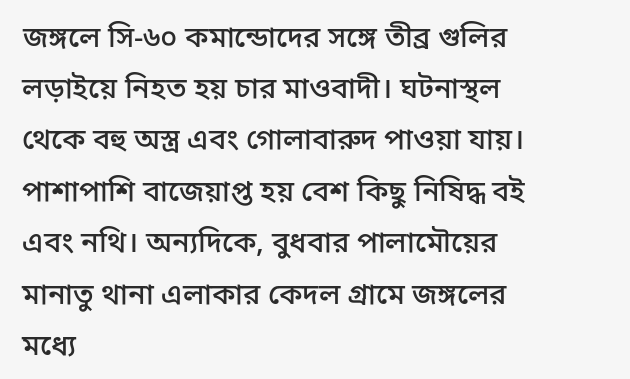জঙ্গলে সি-৬০ কমান্ডোদের সঙ্গে তীব্র গুলির লড়াইয়ে নিহত হয় চার মাওবাদী। ঘটনাস্থল থেকে বহু অস্ত্র এবং গোলাবারুদ পাওয়া যায়। পাশাপাশি বাজেয়াপ্ত হয় বেশ কিছু নিষিদ্ধ বই এবং নথি। অন্যদিকে, বুধবার পালামৌয়ের মানাতু থানা এলাকার কেদল গ্রামে জঙ্গলের মধ্যে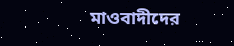মাওবাদীদের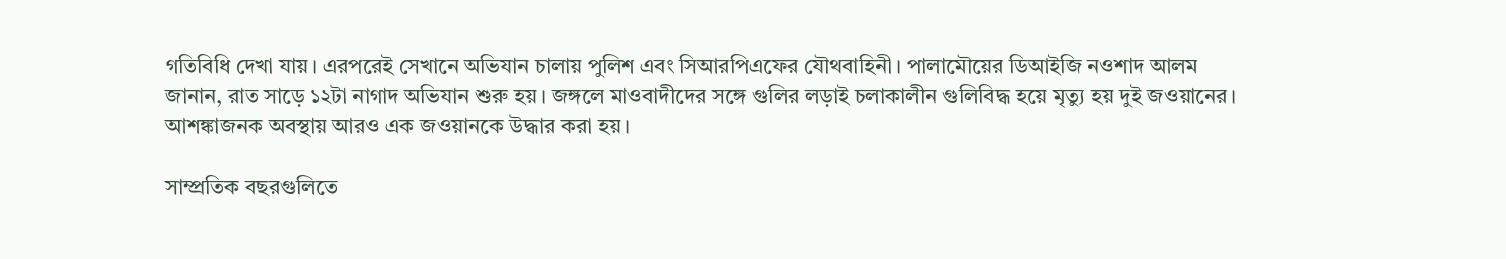গতিবিধি দেখা যায়। এরপরেই সেখানে অভিযান চালায় পুলিশ এবং সিআরপিএফের যৌথবাহিনী। পালামৌয়ের ডিআইজি নওশাদ আলম জানান, রাত সাড়ে ১২টা নাগাদ অভিযান শুরু হয়। জঙ্গলে মাওবাদীদের সঙ্গে গুলির লড়াই চলাকালীন গুলিবিদ্ধ হয়ে মৃত্যু হয় দুই জওয়ানের। আশঙ্কাজনক অবস্থায় আরও এক জওয়ানকে উদ্ধার করা হয়।

সাম্প্রতিক বছরগুলিতে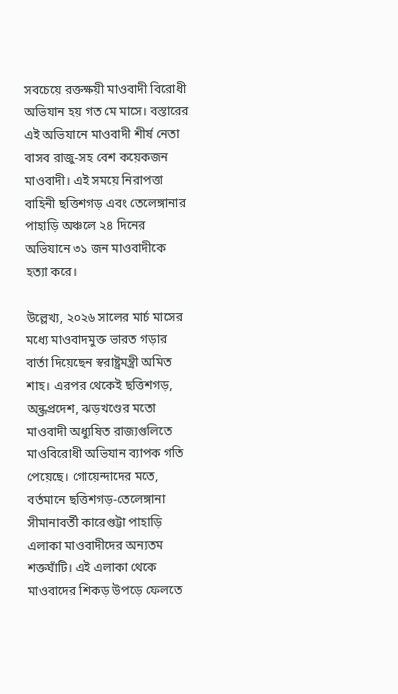সবচেয়ে রক্তক্ষয়ী মাওবাদী বিরোধী অভিযান হয় গত মে মাসে। বস্তারের এই অভিযানে মাওবাদী শীর্ষ নেতা বাসব রাজু-সহ বেশ কয়েকজন মাওবাদী। এই সময়ে নিরাপত্তা বাহিনী ছত্তিশগড় এবং তেলেঙ্গানার পাহাড়ি অঞ্চলে ২৪ দিনের অভিযানে ৩১ জন মাওবাদীকে হত্যা করে।

উল্লেখ্য, ২০২৬ সালের মার্চ মাসের মধ্যে মাওবাদমুক্ত ভারত গড়ার বার্তা দিয়েছেন স্বরাষ্ট্রমন্ত্রী অমিত শাহ। এরপর থেকেই ছত্তিশগড়, অন্ধ্রপ্রদেশ, ঝড়খণ্ডের মতো মাওবাদী অধ্যুষিত রাজ্যগুলিতে মাওবিরোধী অভিযান ব্যাপক গতি পেয়েছে। গোয়েন্দাদের মতে, বর্তমানে ছত্তিশগড়-তেলেঙ্গানা সীমানাবর্তী কারেগুট্টা পাহাড়ি এলাকা মাওবাদীদের অন্যতম শক্তঘাঁটি। এই এলাকা থেকে মাওবাদের শিকড় উপড়ে ফেলতে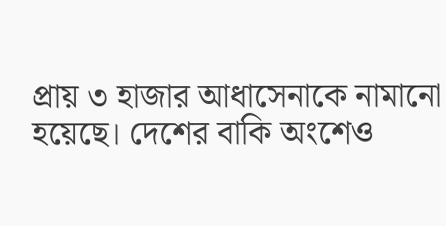প্রায় ৩ হাজার আধাসেনাকে নামানো হয়েছে। দেশের বাকি অংশেও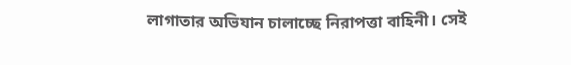লাগাতার অভিযান চালাচ্ছে নিরাপত্তা বাহিনী। সেই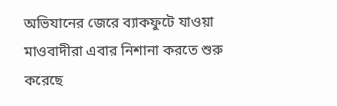অভিযানের জেরে ব্যাকফুটে যাওয়া মাওবাদীরা এবার নিশানা করতে শুরু করেছে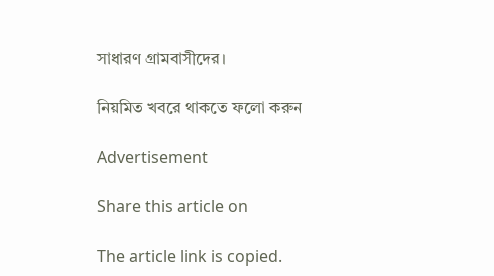সাধারণ গ্রামবাসীদের।

নিয়মিত খবরে থাকতে ফলো করুন

Advertisement

Share this article on

The article link is copied.